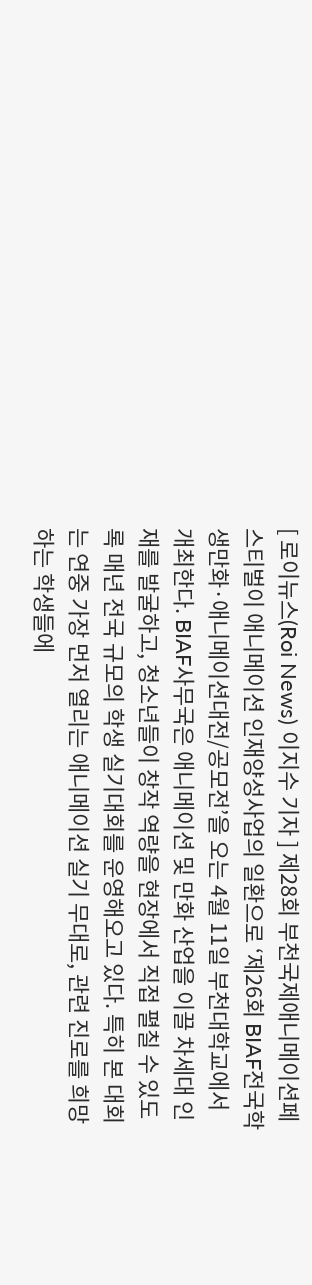[ 로이뉴스(Roi News) 이지수 기자 ] 제28회 부천국제애니메이션페스티벌이 애니메이션 인재양성사업의 일환으로 ‘제26회 BIAF전국학생만화·애니메이션대전/공모전’을 오는 4월 11일 부천대학교에서 개최한다. BIAF사무국은 애니메이션 및 만화 산업을 이끌 차세대 인재를 발굴하고, 청소년들이 창작 역량을 현장에서 직접 펼칠 수 있도록 매년 전국 규모의 학생 실기대회를 운영해오고 있다. 특히 본 대회는 연중 가장 먼저 열리는 애니메이션 실기 무대로, 관련 진로를 희망하는 학생들에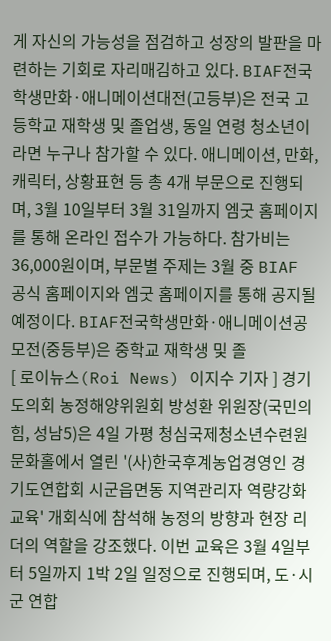게 자신의 가능성을 점검하고 성장의 발판을 마련하는 기회로 자리매김하고 있다. BIAF전국학생만화·애니메이션대전(고등부)은 전국 고등학교 재학생 및 졸업생, 동일 연령 청소년이라면 누구나 참가할 수 있다. 애니메이션, 만화, 캐릭터, 상황표현 등 총 4개 부문으로 진행되며, 3월 10일부터 3월 31일까지 엠굿 홈페이지를 통해 온라인 접수가 가능하다. 참가비는 36,000원이며, 부문별 주제는 3월 중 BIAF 공식 홈페이지와 엠굿 홈페이지를 통해 공지될 예정이다. BIAF전국학생만화·애니메이션공모전(중등부)은 중학교 재학생 및 졸
[ 로이뉴스(Roi News) 이지수 기자 ] 경기도의회 농정해양위원회 방성환 위원장(국민의힘, 성남5)은 4일 가평 청심국제청소년수련원 문화홀에서 열린 '(사)한국후계농업경영인 경기도연합회 시군읍면동 지역관리자 역량강화교육' 개회식에 참석해 농정의 방향과 현장 리더의 역할을 강조했다. 이번 교육은 3월 4일부터 5일까지 1박 2일 일정으로 진행되며, 도·시군 연합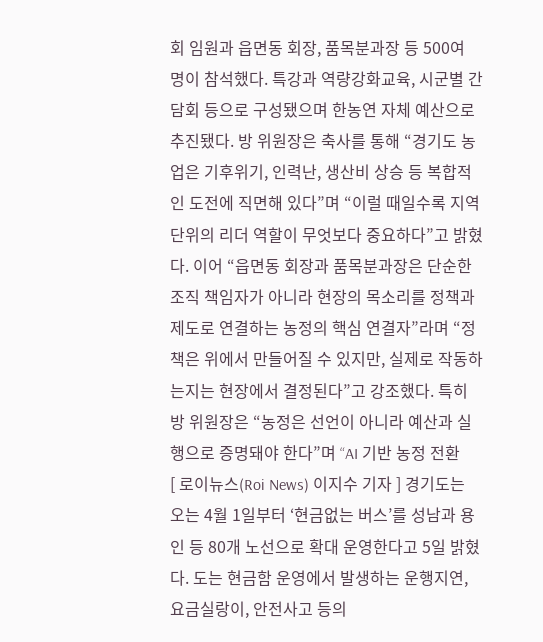회 임원과 읍면동 회장, 품목분과장 등 500여 명이 참석했다. 특강과 역량강화교육, 시군별 간담회 등으로 구성됐으며 한농연 자체 예산으로 추진됐다. 방 위원장은 축사를 통해 “경기도 농업은 기후위기, 인력난, 생산비 상승 등 복합적인 도전에 직면해 있다”며 “이럴 때일수록 지역 단위의 리더 역할이 무엇보다 중요하다”고 밝혔다. 이어 “읍면동 회장과 품목분과장은 단순한 조직 책임자가 아니라 현장의 목소리를 정책과 제도로 연결하는 농정의 핵심 연결자”라며 “정책은 위에서 만들어질 수 있지만, 실제로 작동하는지는 현장에서 결정된다”고 강조했다. 특히 방 위원장은 “농정은 선언이 아니라 예산과 실행으로 증명돼야 한다”며 “AI 기반 농정 전환
[ 로이뉴스(Roi News) 이지수 기자 ] 경기도는 오는 4월 1일부터 ‘현금없는 버스’를 성남과 용인 등 80개 노선으로 확대 운영한다고 5일 밝혔다. 도는 현금함 운영에서 발생하는 운행지연, 요금실랑이, 안전사고 등의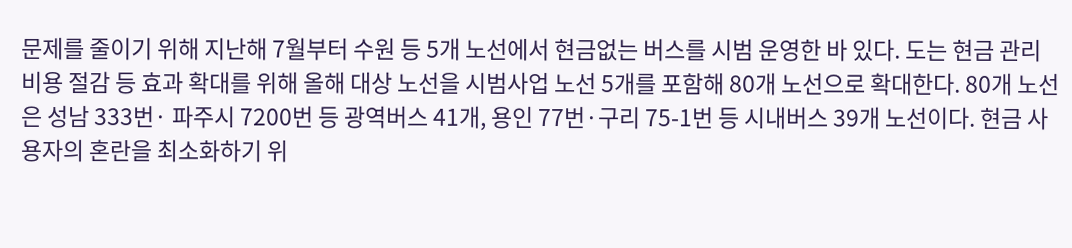문제를 줄이기 위해 지난해 7월부터 수원 등 5개 노선에서 현금없는 버스를 시범 운영한 바 있다. 도는 현금 관리 비용 절감 등 효과 확대를 위해 올해 대상 노선을 시범사업 노선 5개를 포함해 80개 노선으로 확대한다. 80개 노선은 성남 333번· 파주시 7200번 등 광역버스 41개, 용인 77번·구리 75-1번 등 시내버스 39개 노선이다. 현금 사용자의 혼란을 최소화하기 위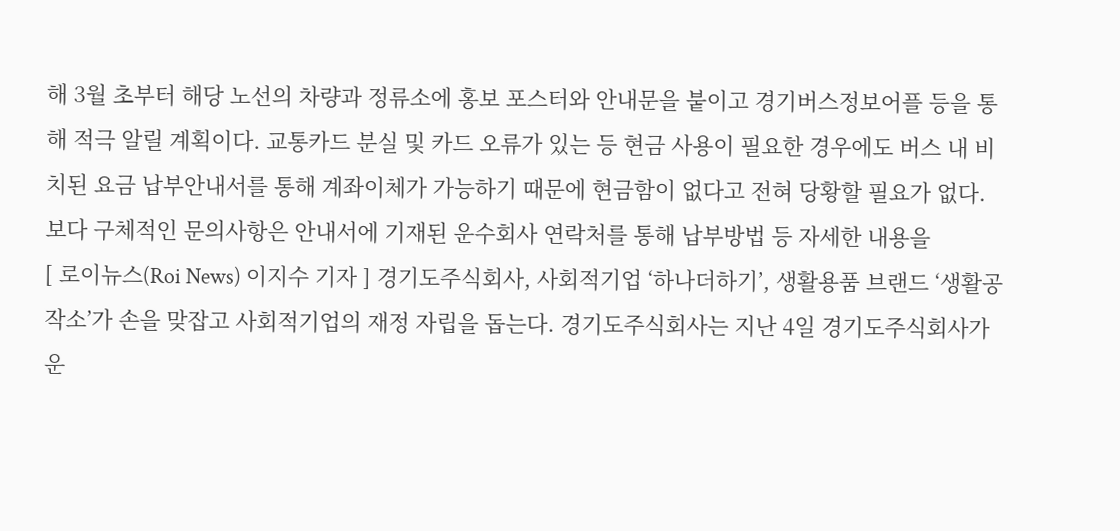해 3월 초부터 해당 노선의 차량과 정류소에 홍보 포스터와 안내문을 붙이고 경기버스정보어플 등을 통해 적극 알릴 계획이다. 교통카드 분실 및 카드 오류가 있는 등 현금 사용이 필요한 경우에도 버스 내 비치된 요금 납부안내서를 통해 계좌이체가 가능하기 때문에 현금함이 없다고 전혀 당황할 필요가 없다. 보다 구체적인 문의사항은 안내서에 기재된 운수회사 연락처를 통해 납부방법 등 자세한 내용을
[ 로이뉴스(Roi News) 이지수 기자 ] 경기도주식회사, 사회적기업 ‘하나더하기’, 생활용품 브랜드 ‘생활공작소’가 손을 맞잡고 사회적기업의 재정 자립을 돕는다. 경기도주식회사는 지난 4일 경기도주식회사가 운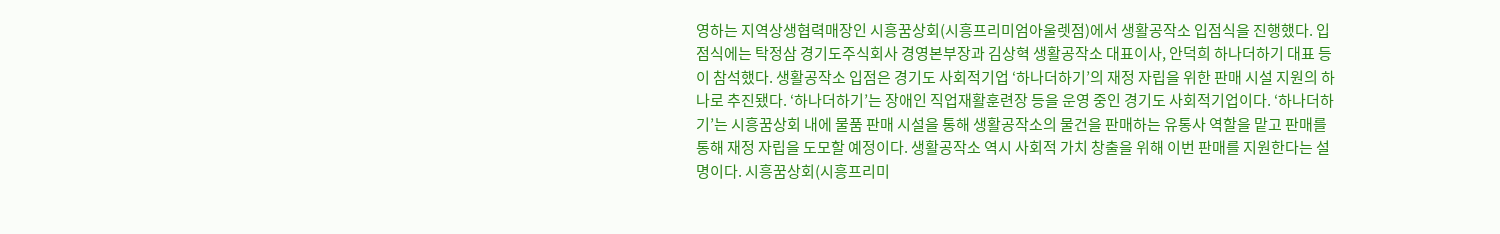영하는 지역상생협력매장인 시흥꿈상회(시흥프리미엄아울렛점)에서 생활공작소 입점식을 진행했다. 입점식에는 탁정삼 경기도주식회사 경영본부장과 김상혁 생활공작소 대표이사, 안덕희 하나더하기 대표 등이 참석했다. 생활공작소 입점은 경기도 사회적기업 ‘하나더하기’의 재정 자립을 위한 판매 시설 지원의 하나로 추진됐다. ‘하나더하기’는 장애인 직업재활훈련장 등을 운영 중인 경기도 사회적기업이다. ‘하나더하기’는 시흥꿈상회 내에 물품 판매 시설을 통해 생활공작소의 물건을 판매하는 유통사 역할을 맡고 판매를 통해 재정 자립을 도모할 예정이다. 생활공작소 역시 사회적 가치 창출을 위해 이번 판매를 지원한다는 설명이다. 시흥꿈상회(시흥프리미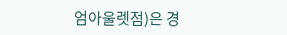엄아울렛점)은 경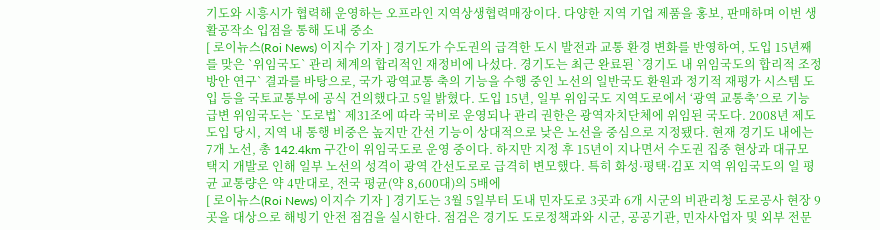기도와 시흥시가 협력해 운영하는 오프라인 지역상생협력매장이다. 다양한 지역 기업 제품을 홍보, 판매하며 이번 생활공작소 입점을 통해 도내 중소
[ 로이뉴스(Roi News) 이지수 기자 ] 경기도가 수도권의 급격한 도시 발전과 교통 환경 변화를 반영하여, 도입 15년째를 맞은 `위임국도` 관리 체계의 합리적인 재정비에 나섰다. 경기도는 최근 완료된 `경기도 내 위임국도의 합리적 조정 방안 연구` 결과를 바탕으로, 국가 광역교통 축의 기능을 수행 중인 노선의 일반국도 환원과 정기적 재평가 시스템 도입 등을 국토교통부에 공식 건의했다고 5일 밝혔다. 도입 15년, 일부 위임국도 지역도로에서 ‘광역 교통축’으로 기능 급변 위임국도는 `도로법` 제31조에 따라 국비로 운영되나 관리 권한은 광역자치단체에 위임된 국도다. 2008년 제도 도입 당시, 지역 내 통행 비중은 높지만 간선 기능이 상대적으로 낮은 노선을 중심으로 지정됐다. 현재 경기도 내에는 7개 노선, 총 142.4km 구간이 위임국도로 운영 중이다. 하지만 지정 후 15년이 지나면서 수도권 집중 현상과 대규모 택지 개발로 인해 일부 노선의 성격이 광역 간선도로로 급격히 변모했다. 특히 화성·평택·김포 지역 위임국도의 일 평균 교통량은 약 4만대로, 전국 평균(약 8,600대)의 5배에
[ 로이뉴스(Roi News) 이지수 기자 ] 경기도는 3월 5일부터 도내 민자도로 3곳과 6개 시군의 비관리청 도로공사 현장 9곳을 대상으로 해빙기 안전 점검을 실시한다. 점검은 경기도 도로정책과와 시군, 공공기관, 민자사업자 및 외부 전문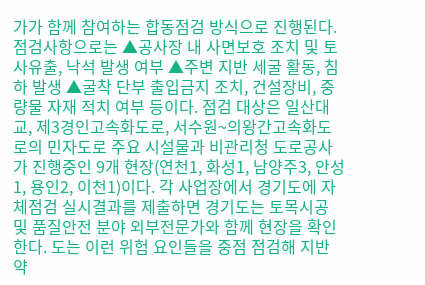가가 함께 참여하는 합동점검 방식으로 진행된다. 점검사항으로는 ▲공사장 내 사면보호 조치 및 토사유출, 낙석 발생 여부 ▲주변 지반 세굴 활동, 침하 발생 ▲굴착 단부 출입금지 조치, 건설장비, 중량물 자재 적치 여부 등이다. 점검 대상은 일산대교, 제3경인고속화도로, 서수원~의왕간고속화도로의 민자도로 주요 시설물과 비관리청 도로공사가 진행중인 9개 현장(연천1, 화성1, 남양주3, 안성1, 용인2, 이천1)이다. 각 사업장에서 경기도에 자체점검 실시결과를 제출하면 경기도는 토목시공 및 품질안전 분야 외부전문가와 함께 현장을 확인한다. 도는 이런 위험 요인들을 중점 점검해 지반 약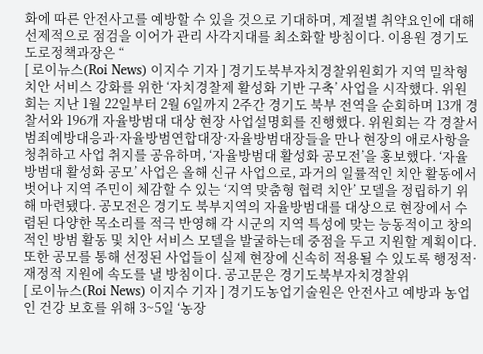화에 따른 안전사고를 예방할 수 있을 것으로 기대하며, 계절별 취약요인에 대해 선제적으로 점검을 이어가 관리 사각지대를 최소화할 방침이다. 이용원 경기도 도로정책과장은 “
[ 로이뉴스(Roi News) 이지수 기자 ] 경기도북부자치경찰위원회가 지역 밀착형 치안 서비스 강화를 위한 ‘자치경찰제 활성화 기반 구축’ 사업을 시작했다. 위원회는 지난 1월 22일부터 2월 6일까지 2주간 경기도 북부 전역을 순회하며 13개 경찰서와 196개 자율방범대 대상 현장 사업설명회를 진행했다. 위원회는 각 경찰서 범죄예방대응과·자율방범연합대장·자율방범대장들을 만나 현장의 애로사항을 청취하고 사업 취지를 공유하며, ‘자율방범대 활성화 공모전’을 홍보했다. ‘자율방범대 활성화 공모’ 사업은 올해 신규 사업으로, 과거의 일률적인 치안 활동에서 벗어나 지역 주민이 체감할 수 있는 ‘지역 맞춤형 협력 치안’ 모델을 정립하기 위해 마련됐다. 공모전은 경기도 북부지역의 자율방범대를 대상으로 현장에서 수렴된 다양한 목소리를 적극 반영해 각 시군의 지역 특성에 맞는 능동적이고 창의적인 방범 활동 및 치안 서비스 모델을 발굴하는데 중점을 두고 지원할 계획이다. 또한 공모를 통해 선정된 사업들이 실제 현장에 신속히 적용될 수 있도록 행정적·재정적 지원에 속도를 낼 방침이다. 공고문은 경기도북부자치경찰위
[ 로이뉴스(Roi News) 이지수 기자 ] 경기도농업기술원은 안전사고 예방과 농업인 건강 보호를 위해 3~5일 ‘농장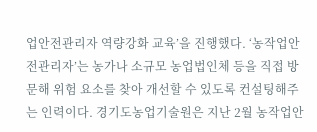업안전관리자 역량강화 교육’을 진행했다. ‘농작업안전관리자’는 농가나 소규모 농업법인체 등을 직접 방문해 위험 요소를 찾아 개선할 수 있도록 컨설팅해주는 인력이다. 경기도농업기술원은 지난 2월 농작업안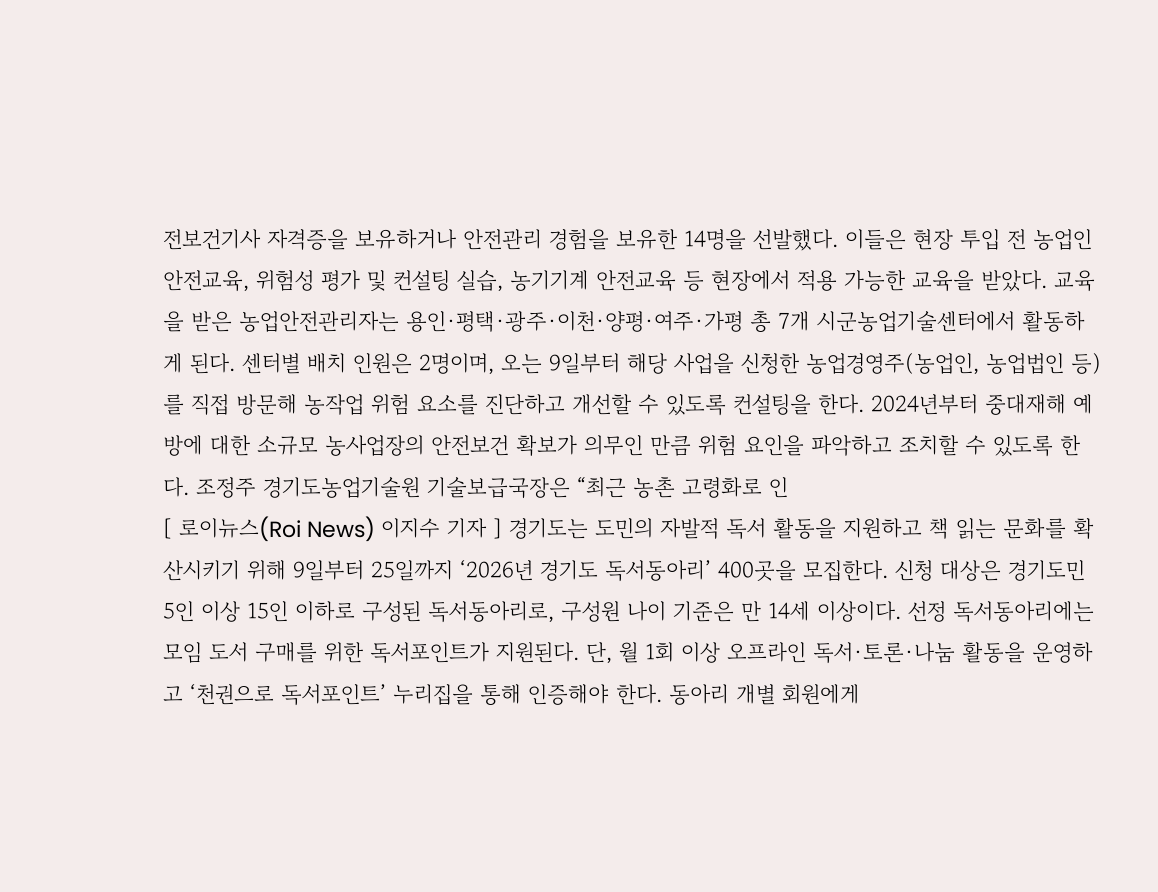전보건기사 자격증을 보유하거나 안전관리 경험을 보유한 14명을 선발했다. 이들은 현장 투입 전 농업인 안전교육, 위험성 평가 및 컨설팅 실습, 농기기계 안전교육 등 현장에서 적용 가능한 교육을 받았다. 교육을 받은 농업안전관리자는 용인·평택·광주·이천·양평·여주·가평 총 7개 시군농업기술센터에서 활동하게 된다. 센터별 배치 인원은 2명이며, 오는 9일부터 해당 사업을 신청한 농업경영주(농업인, 농업법인 등)를 직접 방문해 농작업 위험 요소를 진단하고 개선할 수 있도록 컨설팅을 한다. 2024년부터 중대재해 예방에 대한 소규모 농사업장의 안전보건 확보가 의무인 만큼 위험 요인을 파악하고 조치할 수 있도록 한다. 조정주 경기도농업기술원 기술보급국장은 “최근 농촌 고령화로 인
[ 로이뉴스(Roi News) 이지수 기자 ] 경기도는 도민의 자발적 독서 활동을 지원하고 책 읽는 문화를 확산시키기 위해 9일부터 25일까지 ‘2026년 경기도 독서동아리’ 400곳을 모집한다. 신청 대상은 경기도민 5인 이상 15인 이하로 구성된 독서동아리로, 구성원 나이 기준은 만 14세 이상이다. 선정 독서동아리에는 모임 도서 구매를 위한 독서포인트가 지원된다. 단, 월 1회 이상 오프라인 독서·토론·나눔 활동을 운영하고 ‘천권으로 독서포인트’ 누리집을 통해 인증해야 한다. 동아리 개별 회원에게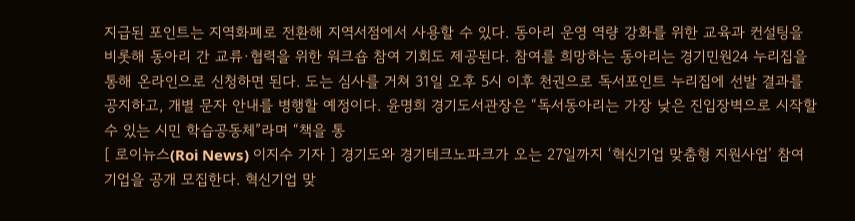지급된 포인트는 지역화폐로 전환해 지역서점에서 사용할 수 있다. 동아리 운영 역량 강화를 위한 교육과 컨설팅을 비롯해 동아리 간 교류·협력을 위한 워크숍 참여 기회도 제공된다. 참여를 희망하는 동아리는 경기민원24 누리집을 통해 온라인으로 신청하면 된다. 도는 심사를 거쳐 31일 오후 5시 이후 천권으로 독서포인트 누리집에 선발 결과를 공지하고, 개별 문자 안내를 병행할 예정이다. 윤명희 경기도서관장은 “독서동아리는 가장 낮은 진입장벽으로 시작할 수 있는 시민 학습공동체”라며 “책을 통
[ 로이뉴스(Roi News) 이지수 기자 ] 경기도와 경기테크노파크가 오는 27일까지 ‘혁신기업 맞춤형 지원사업’ 참여 기업을 공개 모집한다. 혁신기업 맞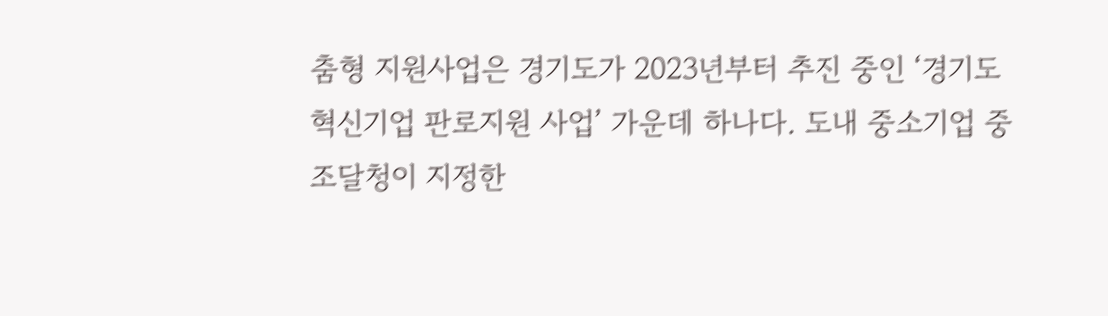춤형 지원사업은 경기도가 2023년부터 추진 중인 ‘경기도 혁신기업 판로지원 사업’ 가운데 하나다. 도내 중소기업 중 조달청이 지정한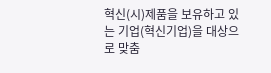혁신(시)제품을 보유하고 있는 기업(혁신기업)을 대상으로 맞춤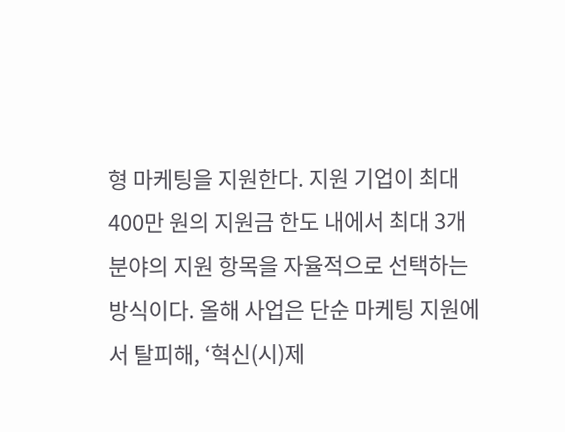형 마케팅을 지원한다. 지원 기업이 최대 400만 원의 지원금 한도 내에서 최대 3개 분야의 지원 항목을 자율적으로 선택하는 방식이다. 올해 사업은 단순 마케팅 지원에서 탈피해, ‘혁신(시)제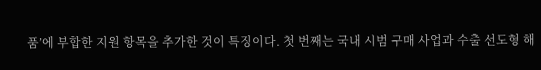품’에 부합한 지원 항목을 추가한 것이 특징이다. 첫 번째는 국내 시범 구매 사업과 수출 선도형 해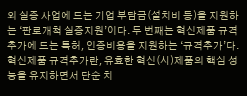외 실증 사업에 드는 기업 부담금(설치비 등)을 지원하는 ‘판로개척 실증지원’이다. 두 번째는 혁신제품 규격추가에 드는 특허, 인증비용을 지원하는 ‘규격추가’다. 혁신제품 규격추가란, 유효한 혁신(시)제품의 핵심 성능을 유지하면서 단순 치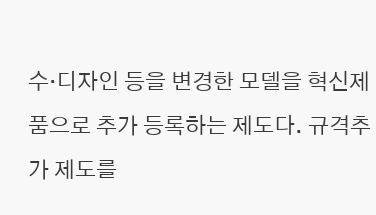수·디자인 등을 변경한 모델을 혁신제품으로 추가 등록하는 제도다. 규격추가 제도를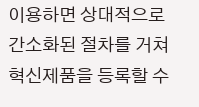이용하면 상대적으로 간소화된 절차를 거쳐 혁신제품을 등록할 수